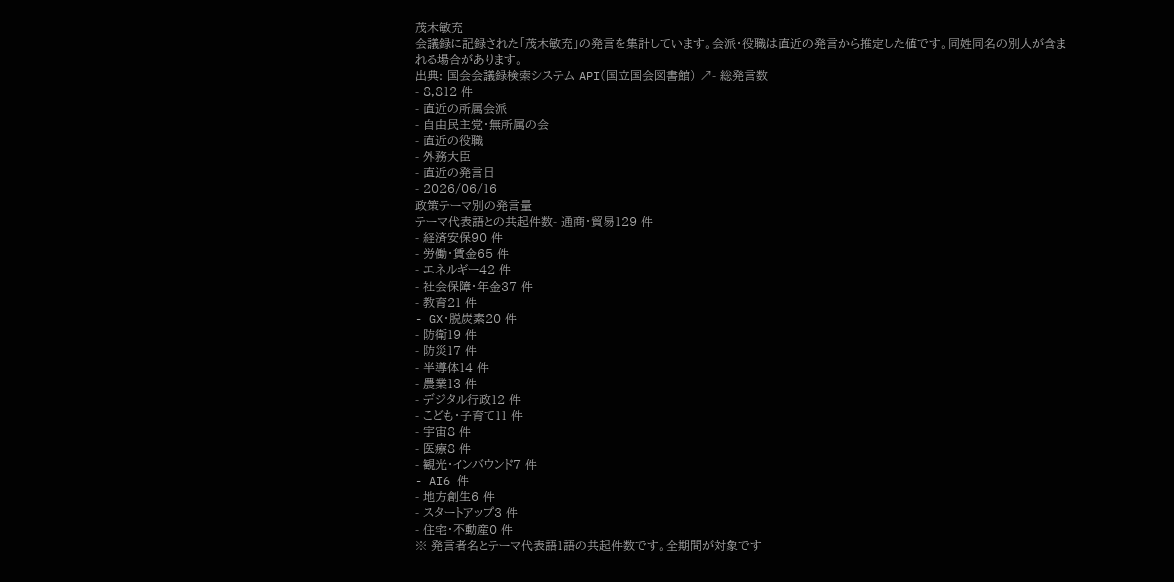茂木敏充
会議録に記録された「茂木敏充」の発言を集計しています。会派・役職は直近の発言から推定した値です。同姓同名の別人が含まれる場合があります。
出典: 国会会議録検索システム API(国立国会図書館) ↗- 総発言数
- 8,812 件
- 直近の所属会派
- 自由民主党・無所属の会
- 直近の役職
- 外務大臣
- 直近の発言日
- 2026/06/16
政策テーマ別の発言量
テーマ代表語との共起件数- 通商・貿易129 件
- 経済安保90 件
- 労働・賃金65 件
- エネルギー42 件
- 社会保障・年金37 件
- 教育21 件
- GX・脱炭素20 件
- 防衛19 件
- 防災17 件
- 半導体14 件
- 農業13 件
- デジタル行政12 件
- こども・子育て11 件
- 宇宙8 件
- 医療8 件
- 観光・インバウンド7 件
- AI6 件
- 地方創生6 件
- スタートアップ3 件
- 住宅・不動産0 件
※ 発言者名とテーマ代表語1語の共起件数です。全期間が対象です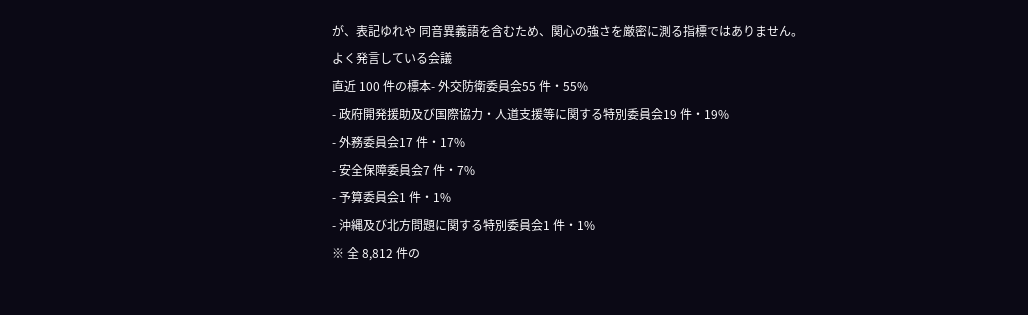が、表記ゆれや 同音異義語を含むため、関心の強さを厳密に測る指標ではありません。
よく発言している会議
直近 100 件の標本- 外交防衛委員会55 件・55%
- 政府開発援助及び国際協力・人道支援等に関する特別委員会19 件・19%
- 外務委員会17 件・17%
- 安全保障委員会7 件・7%
- 予算委員会1 件・1%
- 沖縄及び北方問題に関する特別委員会1 件・1%
※ 全 8,812 件の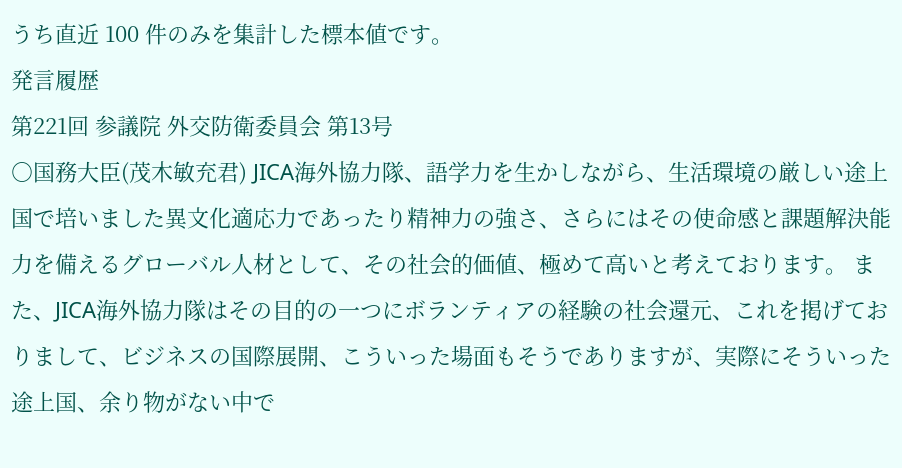うち直近 100 件のみを集計した標本値です。
発言履歴
第221回 参議院 外交防衛委員会 第13号
○国務大臣(茂木敏充君) JICA海外協力隊、語学力を生かしながら、生活環境の厳しい途上国で培いました異文化適応力であったり精神力の強さ、さらにはその使命感と課題解決能力を備えるグローバル人材として、その社会的価値、極めて高いと考えております。 また、JICA海外協力隊はその目的の一つにボランティアの経験の社会還元、これを掲げておりまして、ビジネスの国際展開、こういった場面もそうでありますが、実際にそういった途上国、余り物がない中で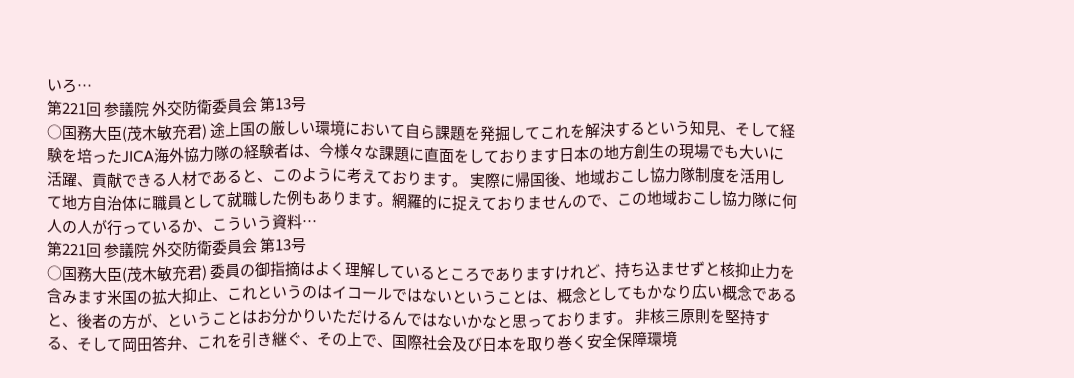いろ…
第221回 参議院 外交防衛委員会 第13号
○国務大臣(茂木敏充君) 途上国の厳しい環境において自ら課題を発掘してこれを解決するという知見、そして経験を培ったJICA海外協力隊の経験者は、今様々な課題に直面をしております日本の地方創生の現場でも大いに活躍、貢献できる人材であると、このように考えております。 実際に帰国後、地域おこし協力隊制度を活用して地方自治体に職員として就職した例もあります。網羅的に捉えておりませんので、この地域おこし協力隊に何人の人が行っているか、こういう資料…
第221回 参議院 外交防衛委員会 第13号
○国務大臣(茂木敏充君) 委員の御指摘はよく理解しているところでありますけれど、持ち込ませずと核抑止力を含みます米国の拡大抑止、これというのはイコールではないということは、概念としてもかなり広い概念であると、後者の方が、ということはお分かりいただけるんではないかなと思っております。 非核三原則を堅持する、そして岡田答弁、これを引き継ぐ、その上で、国際社会及び日本を取り巻く安全保障環境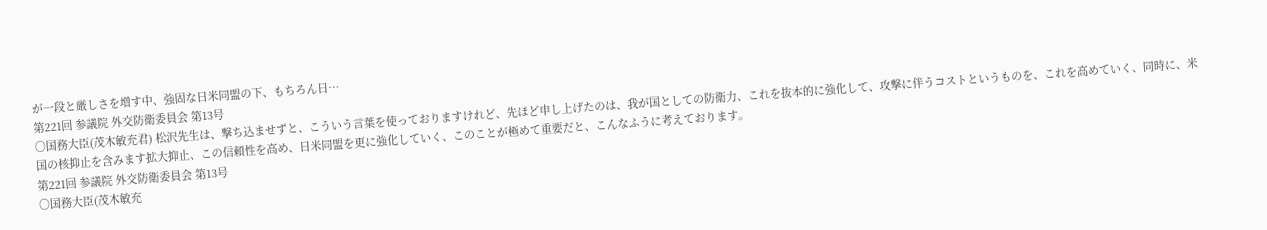が一段と厳しさを増す中、強固な日米同盟の下、もちろん日…
第221回 参議院 外交防衛委員会 第13号
○国務大臣(茂木敏充君) 松沢先生は、撃ち込ませずと、こういう言葉を使っておりますけれど、先ほど申し上げたのは、我が国としての防衛力、これを抜本的に強化して、攻撃に伴うコストというものを、これを高めていく、同時に、米国の核抑止を含みます拡大抑止、この信頼性を高め、日米同盟を更に強化していく、このことが極めて重要だと、こんなふうに考えております。
第221回 参議院 外交防衛委員会 第13号
○国務大臣(茂木敏充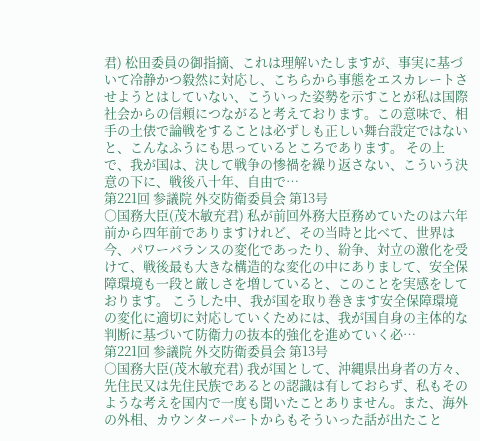君) 松田委員の御指摘、これは理解いたしますが、事実に基づいて冷静かつ毅然に対応し、こちらから事態をエスカレートさせようとはしていない、こういった姿勢を示すことが私は国際社会からの信頼につながると考えております。この意味で、相手の土俵で論戦をすることは必ずしも正しい舞台設定ではないと、こんなふうにも思っているところであります。 その上で、我が国は、決して戦争の惨禍を繰り返さない、こういう決意の下に、戦後八十年、自由で…
第221回 参議院 外交防衛委員会 第13号
○国務大臣(茂木敏充君) 私が前回外務大臣務めていたのは六年前から四年前でありますけれど、その当時と比べて、世界は今、パワーバランスの変化であったり、紛争、対立の激化を受けて、戦後最も大きな構造的な変化の中にありまして、安全保障環境も一段と厳しさを増していると、このことを実感をしております。 こうした中、我が国を取り巻きます安全保障環境の変化に適切に対応していくためには、我が国自身の主体的な判断に基づいて防衛力の抜本的強化を進めていく必…
第221回 参議院 外交防衛委員会 第13号
○国務大臣(茂木敏充君) 我が国として、沖縄県出身者の方々、先住民又は先住民族であるとの認識は有しておらず、私もそのような考えを国内で一度も聞いたことありません。また、海外の外相、カウンターパートからもそういった話が出たこと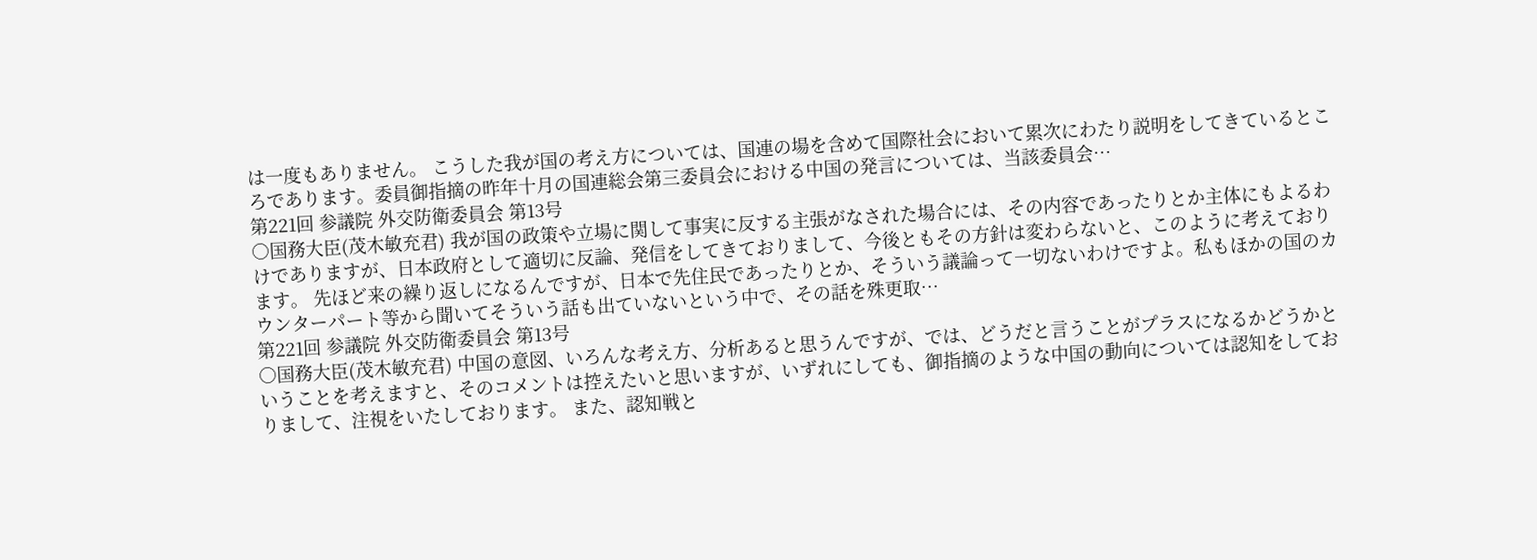は一度もありません。 こうした我が国の考え方については、国連の場を含めて国際社会において累次にわたり説明をしてきているところであります。委員御指摘の昨年十月の国連総会第三委員会における中国の発言については、当該委員会…
第221回 参議院 外交防衛委員会 第13号
○国務大臣(茂木敏充君) 我が国の政策や立場に関して事実に反する主張がなされた場合には、その内容であったりとか主体にもよるわけでありますが、日本政府として適切に反論、発信をしてきておりまして、今後ともその方針は変わらないと、このように考えております。 先ほど来の繰り返しになるんですが、日本で先住民であったりとか、そういう議論って一切ないわけですよ。私もほかの国のカウンターパート等から聞いてそういう話も出ていないという中で、その話を殊更取…
第221回 参議院 外交防衛委員会 第13号
○国務大臣(茂木敏充君) 中国の意図、いろんな考え方、分析あると思うんですが、では、どうだと言うことがプラスになるかどうかということを考えますと、そのコメントは控えたいと思いますが、いずれにしても、御指摘のような中国の動向については認知をしておりまして、注視をいたしております。 また、認知戦と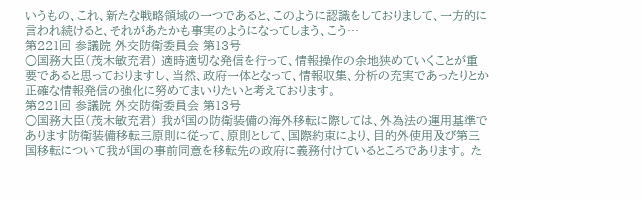いうもの、これ、新たな戦略領域の一つであると、このように認識をしておりまして、一方的に言われ続けると、それがあたかも事実のようになってしまう、こう…
第221回 参議院 外交防衛委員会 第13号
○国務大臣(茂木敏充君) 適時適切な発信を行って、情報操作の余地狭めていくことが重要であると思っておりますし、当然、政府一体となって、情報収集、分析の充実であったりとか正確な情報発信の強化に努めてまいりたいと考えております。
第221回 参議院 外交防衛委員会 第13号
○国務大臣(茂木敏充君) 我が国の防衛装備の海外移転に際しては、外為法の運用基準であります防衛装備移転三原則に従って、原則として、国際約束により、目的外使用及び第三国移転について我が国の事前同意を移転先の政府に義務付けているところであります。 た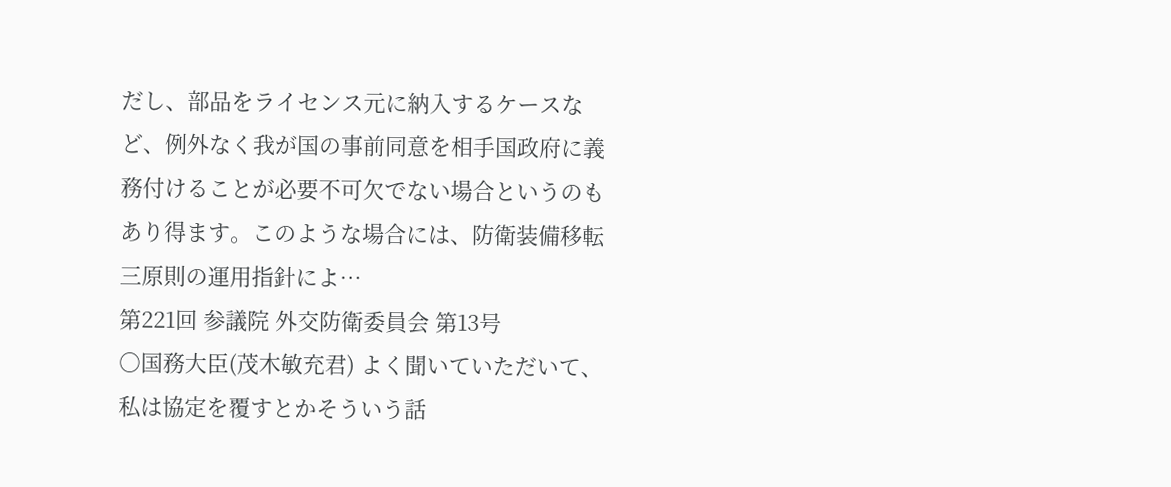だし、部品をライセンス元に納入するケースなど、例外なく我が国の事前同意を相手国政府に義務付けることが必要不可欠でない場合というのもあり得ます。このような場合には、防衛装備移転三原則の運用指針によ…
第221回 参議院 外交防衛委員会 第13号
○国務大臣(茂木敏充君) よく聞いていただいて、私は協定を覆すとかそういう話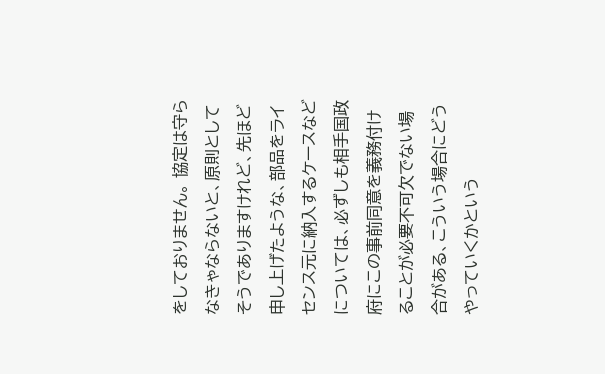をしておりません。 協定は守らなきゃならないと、原則としてそうでありますけれど、先ほど申し上げたような、部品をライセンス元に納入するケースなどについては、必ずしも相手国政府にこの事前同意を義務付けることが必要不可欠でない場合がある、こういう場合にどうやっていくかという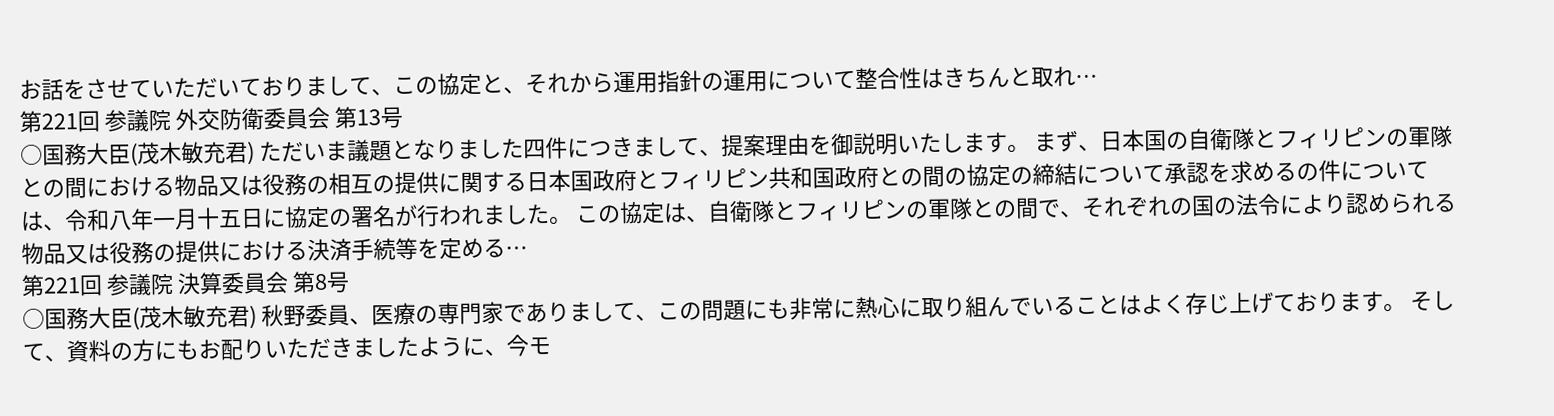お話をさせていただいておりまして、この協定と、それから運用指針の運用について整合性はきちんと取れ…
第221回 参議院 外交防衛委員会 第13号
○国務大臣(茂木敏充君) ただいま議題となりました四件につきまして、提案理由を御説明いたします。 まず、日本国の自衛隊とフィリピンの軍隊との間における物品又は役務の相互の提供に関する日本国政府とフィリピン共和国政府との間の協定の締結について承認を求めるの件については、令和八年一月十五日に協定の署名が行われました。 この協定は、自衛隊とフィリピンの軍隊との間で、それぞれの国の法令により認められる物品又は役務の提供における決済手続等を定める…
第221回 参議院 決算委員会 第8号
○国務大臣(茂木敏充君) 秋野委員、医療の専門家でありまして、この問題にも非常に熱心に取り組んでいることはよく存じ上げております。 そして、資料の方にもお配りいただきましたように、今モ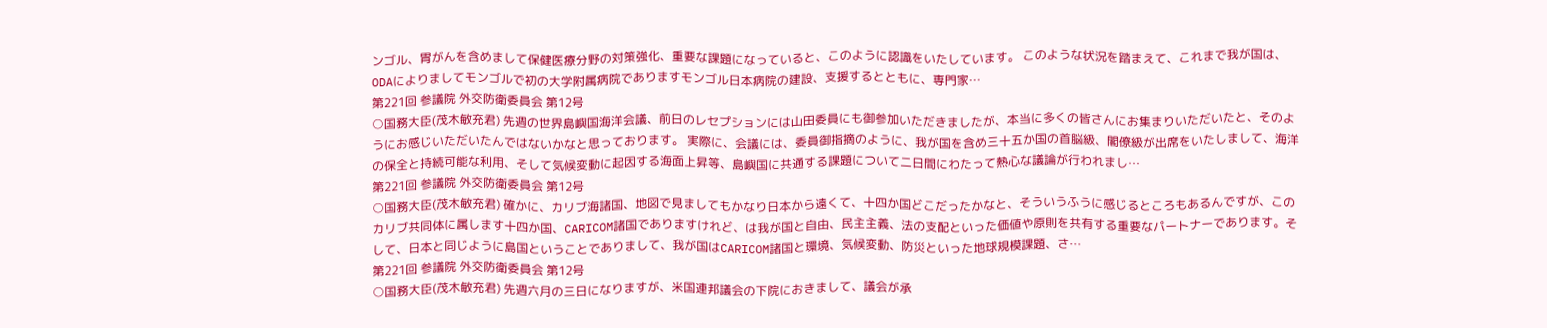ンゴル、胃がんを含めまして保健医療分野の対策強化、重要な課題になっていると、このように認識をいたしています。 このような状況を踏まえて、これまで我が国は、ODAによりましてモンゴルで初の大学附属病院でありますモンゴル日本病院の建設、支援するとともに、専門家…
第221回 参議院 外交防衛委員会 第12号
○国務大臣(茂木敏充君) 先週の世界島嶼国海洋会議、前日のレセプションには山田委員にも御参加いただきましたが、本当に多くの皆さんにお集まりいただいたと、そのようにお感じいただいたんではないかなと思っております。 実際に、会議には、委員御指摘のように、我が国を含め三十五か国の首脳級、閣僚級が出席をいたしまして、海洋の保全と持続可能な利用、そして気候変動に起因する海面上昇等、島嶼国に共通する課題について二日間にわたって熱心な議論が行われまし…
第221回 参議院 外交防衛委員会 第12号
○国務大臣(茂木敏充君) 確かに、カリブ海諸国、地図で見ましてもかなり日本から遠くて、十四か国どこだったかなと、そういうふうに感じるところもあるんですが、このカリブ共同体に属します十四か国、CARICOM諸国でありますけれど、は我が国と自由、民主主義、法の支配といった価値や原則を共有する重要なパートナーであります。そして、日本と同じように島国ということでありまして、我が国はCARICOM諸国と環境、気候変動、防災といった地球規模課題、さ…
第221回 参議院 外交防衛委員会 第12号
○国務大臣(茂木敏充君) 先週六月の三日になりますが、米国連邦議会の下院におきまして、議会が承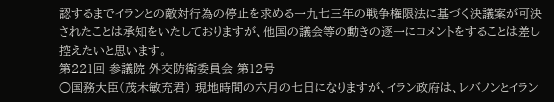認するまでイランとの敵対行為の停止を求める一九七三年の戦争権限法に基づく決議案が可決されたことは承知をいたしておりますが、他国の議会等の動きの逐一にコメントをすることは差し控えたいと思います。
第221回 参議院 外交防衛委員会 第12号
○国務大臣(茂木敏充君) 現地時間の六月の七日になりますが、イラン政府は、レバノンとイラン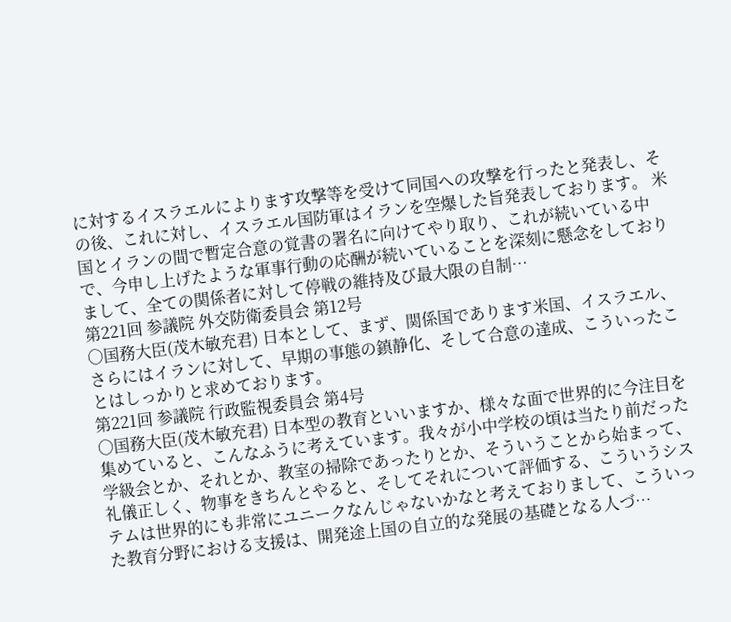に対するイスラエルによります攻撃等を受けて同国への攻撃を行ったと発表し、その後、これに対し、イスラエル国防軍はイランを空爆した旨発表しております。 米国とイランの間で暫定合意の覚書の署名に向けてやり取り、これが続いている中で、今申し上げたような軍事行動の応酬が続いていることを深刻に懸念をしておりまして、全ての関係者に対して停戦の維持及び最大限の自制…
第221回 参議院 外交防衛委員会 第12号
○国務大臣(茂木敏充君) 日本として、まず、関係国であります米国、イスラエル、さらにはイランに対して、早期の事態の鎮静化、そして合意の達成、こういったことはしっかりと求めております。
第221回 参議院 行政監視委員会 第4号
○国務大臣(茂木敏充君) 日本型の教育といいますか、様々な面で世界的に今注目を集めていると、こんなふうに考えています。我々が小中学校の頃は当たり前だった学級会とか、それとか、教室の掃除であったりとか、そういうことから始まって、礼儀正しく、物事をきちんとやると、そしてそれについて評価する、こういうシステムは世界的にも非常にユニークなんじゃないかなと考えておりまして、こういった教育分野における支援は、開発途上国の自立的な発展の基礎となる人づ…